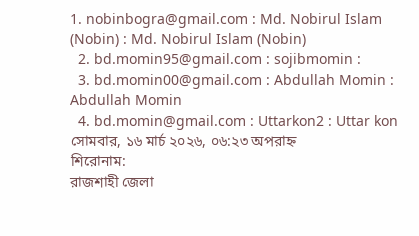1. nobinbogra@gmail.com : Md. Nobirul Islam (Nobin) : Md. Nobirul Islam (Nobin)
  2. bd.momin95@gmail.com : sojibmomin :
  3. bd.momin00@gmail.com : Abdullah Momin : Abdullah Momin
  4. bd.momin@gmail.com : Uttarkon2 : Uttar kon
সোমবার, ১৬ মার্চ ২০২৬, ০৬:২৩ অপরাহ্ন
শিরোনাম:
রাজশাহী জেলা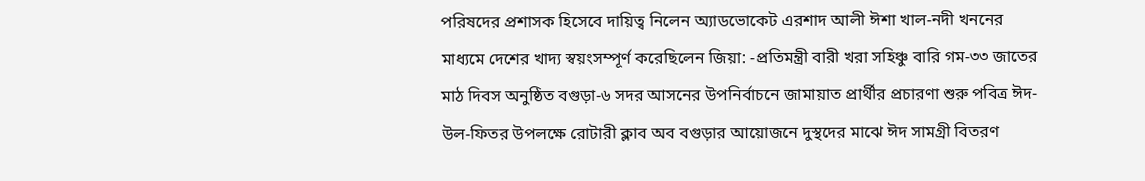পরিষদের প্রশাসক হিসেবে দায়িত্ব নিলেন অ্যাডভোকেট এরশাদ আলী ঈশা খাল-নদী খননের মাধ্যমে দেশের খাদ্য স্বয়ংসম্পূর্ণ করেছিলেন জিয়া: -প্রতিমন্ত্রী বারী খরা সহিঞ্চু বারি গম-৩৩ জাতের মাঠ দিবস অনুষ্ঠিত বগুড়া-৬ সদর আসনের উপনির্বাচনে জামায়াত প্রার্থীর প্রচারণা শুরু পবিত্র ঈদ-উল-ফিতর উপলক্ষে রোটারী ক্লাব অব বগুড়ার আয়োজনে দুস্থদের মাঝে ঈদ সামগ্রী বিতরণ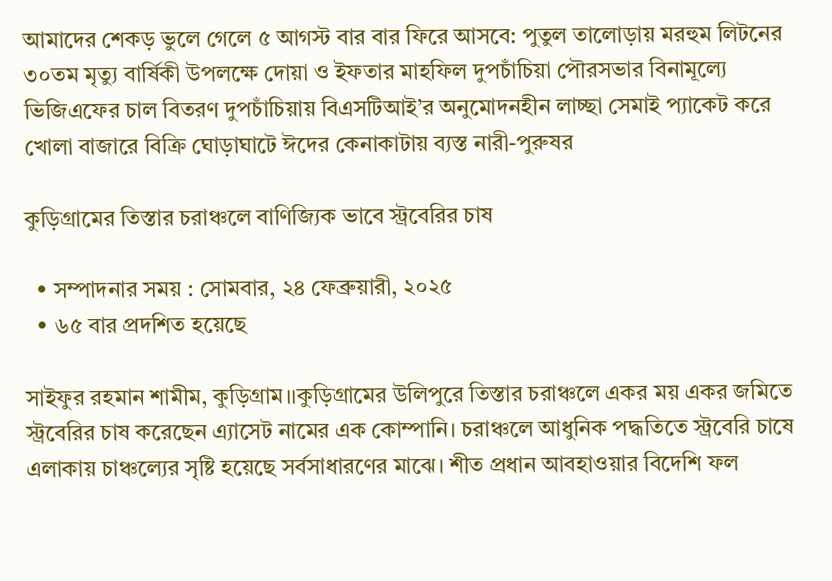আমাদের শেকড় ভুলে গেলে ৫ আগস্ট বার বার ফিরে আসবে: পুতুল তালোড়ায় মরহুম লিটনের ৩০তম মৃত্যু বার্ষিকী উপলক্ষে দোয়া ও ইফতার মাহফিল দুপচাঁচিয়া পৌরসভার বিনামূল্যে ভিজিএফের চাল বিতরণ দুপচাঁচিয়ায় বিএসটিআই’র অনুমোদনহীন লাচ্ছা সেমাই প্যাকেট করে খোলা বাজারে বিক্রি ঘোড়াঘাটে ঈদের কেনাকাটায় ব্যস্ত নারী-পুরুষর

কুড়িগ্রামের তিস্তার চরাঞ্চলে বাণিজ্যিক ভাবে স্ট্রবেরির চাষ

  • সম্পাদনার সময় : সোমবার, ২৪ ফেব্রুয়ারী, ২০২৫
  • ৬৫ বার প্রদশিত হয়েছে

সাইফুর রহমান শামীম, কুড়িগ্রাম।।কুড়িগ্রামের উলিপুরে তিস্তার চরাঞ্চলে একর ময় একর জমিতে স্ট্রবেরির চাষ করেছেন এ্যাসেট নামের এক কোম্পানি। চরাঞ্চলে আধুনিক পদ্ধতিতে স্ট্রবেরি চাষে এলাকায় চাঞ্চল্যের সৃষ্টি হয়েছে সর্বসাধারণের মাঝে। শীত প্রধান আবহাওয়ার বিদেশি ফল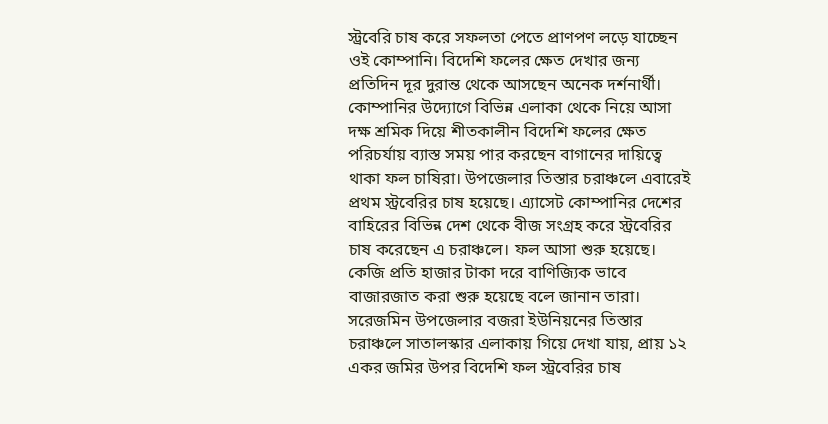স্ট্রবেরি চাষ করে সফলতা পেতে প্রাণপণ লড়ে যাচ্ছেন ওই কোম্পানি। বিদেশি ফলের ক্ষেত দেখার জন্য প্রতিদিন দূর দুরান্ত থেকে আসছেন অনেক দর্শনার্থী। কোম্পানির উদ্যোগে বিভিন্ন এলাকা থেকে নিয়ে আসা দক্ষ শ্রমিক দিয়ে শীতকালীন বিদেশি ফলের ক্ষেত পরিচর্যায় ব্যাস্ত সময় পার করছেন বাগানের দায়িত্বে থাকা ফল চাষিরা। উপজেলার তিস্তার চরাঞ্চলে এবারেই প্রথম স্ট্রবেরির চাষ হয়েছে। এ্যাসেট কোম্পানির দেশের বাহিরের বিভিন্ন দেশ থেকে বীজ সংগ্রহ করে স্ট্রবেরির চাষ করেছেন এ চরাঞ্চলে। ফল আসা শুরু হয়েছে। কেজি প্রতি হাজার টাকা দরে বাণিজ্যিক ভাবে বাজারজাত করা শুরু হয়েছে বলে জানান তারা। সরেজমিন উপজেলার বজরা ইউনিয়নের তিস্তার চরাঞ্চলে সাতালস্কার এলাকায় গিয়ে দেখা যায়, প্রায় ১২ একর জমির উপর বিদেশি ফল স্ট্রবেরির চাষ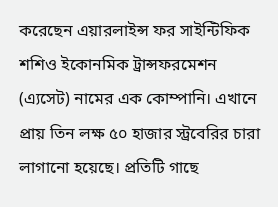করেছেন এয়ারলাইন্স ফর সাইন্টিফিক শশিও ইকোনমিক ট্রান্সফরমেশন (এ্যসেট) নামের এক কোম্পানি। এখানে প্রায় তিন লক্ষ ৫০ হাজার স্ট্রবেরির চারা লাগানো হয়েছে। প্রতিটি গাছে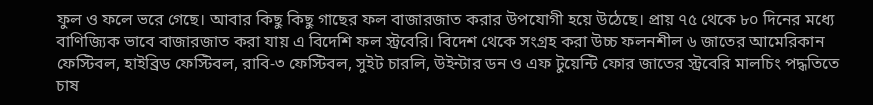ফুল ও ফলে ভরে গেছে। আবার কিছু কিছু গাছের ফল বাজারজাত করার উপযোগী হয়ে উঠেছে। প্রায় ৭৫ থেকে ৮০ দিনের মধ্যে বাণিজ্যিক ভাবে বাজারজাত করা যায় এ বিদেশি ফল স্ট্রবেরি। বিদেশ থেকে সংগ্রহ করা উচ্চ ফলনশীল ৬ জাতের আমেরিকান ফেস্টিবল, হাইব্রিড ফেস্টিবল, রাবি-৩ ফেস্টিবল, সুইট চারলি, উইন্টার ডন ও এফ টুয়েন্টি ফোর জাতের স্ট্রবেরি মালচিং পদ্ধতিতে চাষ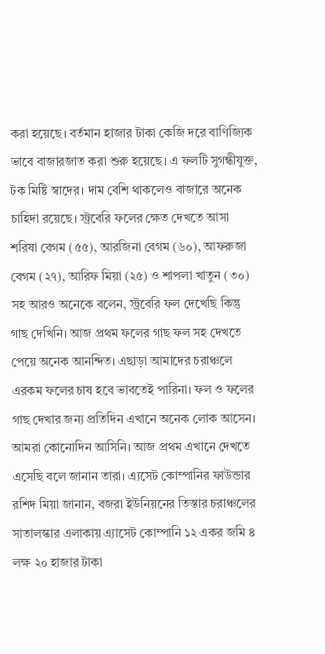করা হয়েছে। বর্তমান হাজার টাকা কেজি দরে বাণিজ্যিক ভাবে বাজারজাত করা শুরু হয়েছে। এ ফলটি সুগন্ধীযুক্ত, টক মিষ্টি স্বাদের। দাম বেশি থাকলেও বাজারে অনেক চাহিদা রয়েছে। স্ট্রবেরি ফলের ক্ষেত দেখতে আসা শরিষা বেগম (৫৫), আরজিনা বেগম (৬০), আফরুজা বেগম (২৭), আরিফ মিয়া (২৫) ও শাপলা খাতুন (৩০) সহ আরও অনেকে বলেন, স্ট্রবেরি ফল দেখেছি কিন্তু গাছ দেখিনি। আজ প্রথম ফলের গাছ ফল সহ দেখতে পেয়ে অনেক আনন্দিত। এছাড়া আমাদের চরাঞ্চলে এরকম ফলের চাষ হবে ভাবতেই পারিনা। ফল ও ফলের গাছ দেখার জন্য প্রতিদিন এখানে অনেক লোক আসেন। আমরা কোনোদিন আসিনি। আজ প্রথম এখানে দেখতে এসেছি বলে জানান তারা। এ্যসেট কোম্পানির ফাউন্ডার রশিদ মিয়া জানান, বজরা ইউনিয়নের তিস্তার চরাঞ্চলের সাতালস্কার এলাকায় এ্যাসেট কোম্পানি ১২ একর জমি ৪ লক্ষ ২০ হাজার টাকা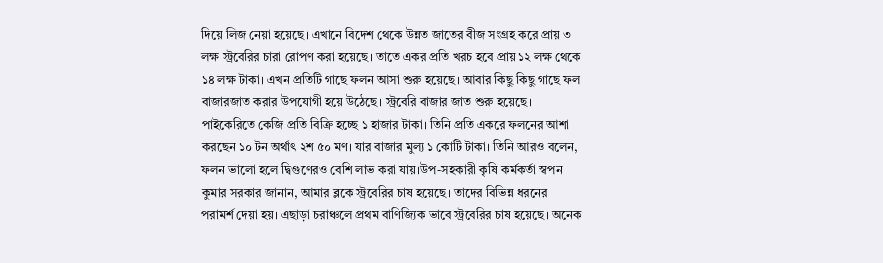দিয়ে লিজ নেয়া হয়েছে। এখানে বিদেশ থেকে উন্নত জাতের বীজ সংগ্রহ করে প্রায় ৩ লক্ষ স্ট্রবেরির চারা রোপণ করা হয়েছে। তাতে একর প্রতি খরচ হবে প্রায় ১২ লক্ষ থেকে ১৪ লক্ষ টাকা। এখন প্রতিটি গাছে ফলন আসা শুরু হয়েছে। আবার কিছু কিছু গাছে ফল বাজারজাত করার উপযোগী হয়ে উঠেছে। স্ট্রবেরি বাজার জাত শুরু হয়েছে। পাইকেরিতে কেজি প্রতি বিক্রি হচ্ছে ১ হাজার টাকা। তিনি প্রতি একরে ফলনের আশা করছেন ১০ টন অর্থাৎ ২শ ৫০ মণ। যার বাজার মুল্য ১ কোটি টাকা। তিনি আরও বলেন, ফলন ভালো হলে দ্বিগুণেরও বেশি লাভ করা যায়।উপ-সহকারী কৃষি কর্মকর্তা স্বপন কুমার সরকার জানান, আমার ব্লকে স্ট্রবেরির চাষ হয়েছে। তাদের বিভিন্ন ধরনের পরামর্শ দেয়া হয়। এছাড়া চরাঞ্চলে প্রথম বাণিজ্যিক ভাবে স্ট্রবেরির চাষ হয়েছে। অনেক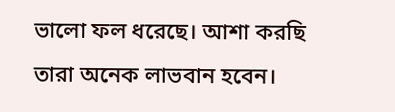ভালো ফল ধরেছে। আশা করছি তারা অনেক লাভবান হবেন।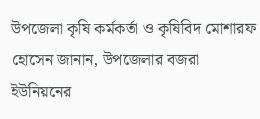উপজেলা কৃষি কর্মকর্তা ও কৃষিবিদ মোশারফ হোসেন জানান, উপজেলার বজরা ইউনিয়নের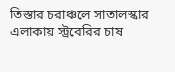তিস্তার চরাঞ্চলে সাতালস্কার এলাকায় স্ট্রবেরির চাষ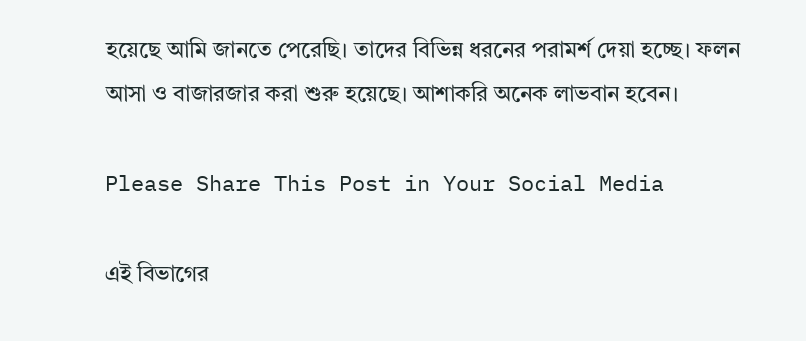হয়েছে আমি জানতে পেরেছি। তাদের বিভিন্ন ধরনের পরামর্শ দেয়া হচ্ছে। ফলন আসা ও বাজারজার করা শুরু হয়েছে। আশাকরি অনেক লাভবান হবেন।

Please Share This Post in Your Social Media

এই বিভাগের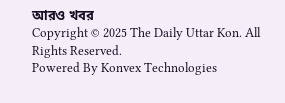আরও খবর
Copyright © 2025 The Daily Uttar Kon. All Rights Reserved.
Powered By Konvex Technologies